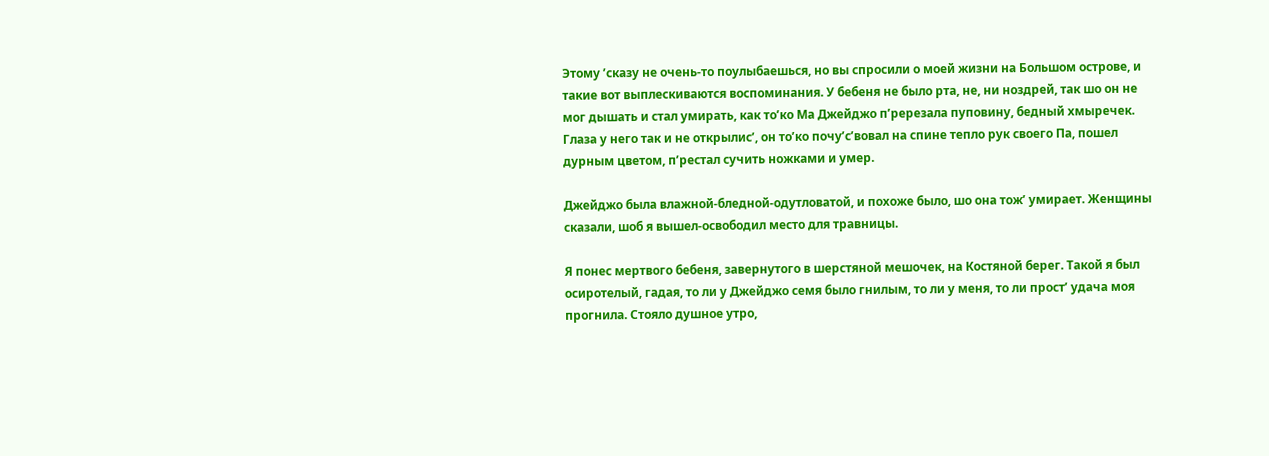Этому ’сказу не очень-то поулыбаешься, но вы спросили о моей жизни на Большом острове, и такие вот выплескиваются воспоминания. У бебеня не было рта, не, ни ноздрей, так шо он не мог дышать и стал умирать, как то’ко Ма Джейджо п’ререзала пуповину, бедный хмыречек. Глаза у него так и не открылис’, он то’ко почу’с’вовал на спине тепло рук своего Па, пошел дурным цветом, п’рестал сучить ножками и умер.

Джейджо была влажной-бледной-одутловатой, и похоже было, шо она тож’ умирает. Женщины сказали, шоб я вышел-освободил место для травницы.

Я понес мертвого бебеня, завернутого в шерстяной мешочек, на Костяной берег. Такой я был осиротелый, гадая, то ли у Джейджо семя было гнилым, то ли у меня, то ли прост’ удача моя прогнила. Стояло душное утро,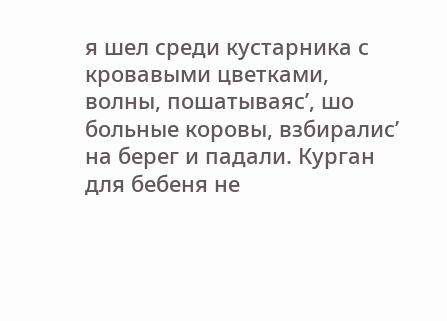я шел среди кустарника с кровавыми цветками, волны, пошатываяс’, шо больные коровы, взбиралис’ на берег и падали. Курган для бебеня не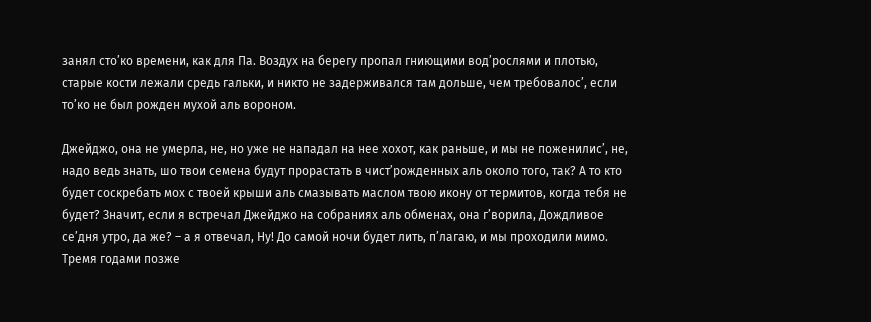занял сто’ко времени, как для Па. Воздух на берегу пропал гниющими вод’рослями и плотью, старые кости лежали средь гальки, и никто не задерживался там дольше, чем требовалос’, если то’ко не был рожден мухой аль вороном.

Джейджо, она не умерла, не, но уже не нападал на нее хохот, как раньше, и мы не поженилис’, не, надо ведь знать, шо твои семена будут прорастать в чист’рожденных аль около того, так? А то кто будет соскребать мох с твоей крыши аль смазывать маслом твою икону от термитов, когда тебя не будет? Значит, если я встречал Джейджо на собраниях аль обменах, она г’ворила, Дождливое се’дня утро, да же? – а я отвечал, Ну! До самой ночи будет лить, п’лагаю, и мы проходили мимо. Тремя годами позже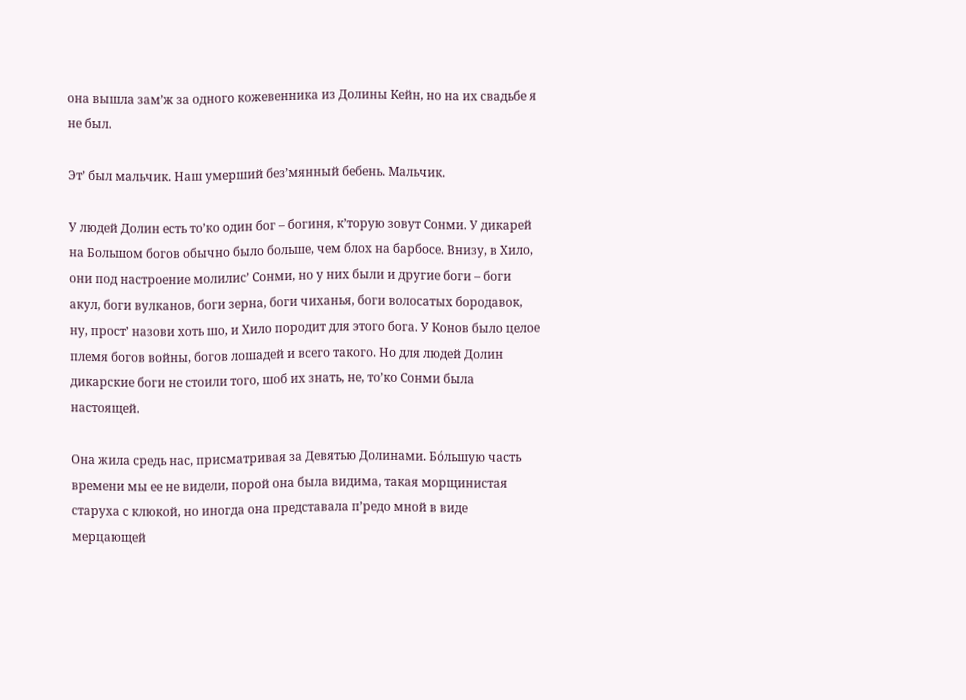она вышла зам’ж за одного кожевенника из Долины Кейн, но на их свадьбе я не был.

Эт’ был мальчик. Наш умерший без’мянный бебень. Мальчик.

У людей Долин есть то’ко один бог – богиня, к’торую зовут Сонми. У дикарей на Большом богов обычно было больше, чем блох на барбосе. Внизу, в Хило, они под настроение молилис’ Сонми, но у них были и другие боги – боги акул, боги вулканов, боги зерна, боги чиханья, боги волосатых бородавок, ну, прост’ назови хоть шо, и Хило породит для этого бога. У Конов было целое племя богов войны, богов лошадей и всего такого. Но для людей Долин дикарские боги не стоили того, шоб их знать, не, то’ко Сонми была настоящей.

Она жила средь нас, присматривая за Девятью Долинами. Бóльшую часть времени мы ее не видели, порой она была видима, такая морщинистая старуха с клюкой, но иногда она представала п’редо мной в виде мерцающей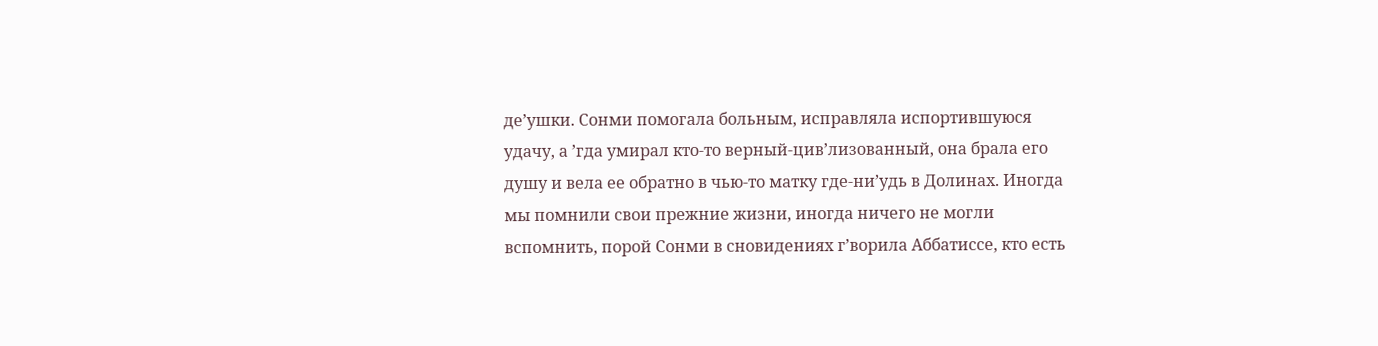де’ушки. Сонми помогала больным, исправляла испортившуюся удачу, а ’гда умирал кто-то верный-цив’лизованный, она брала его душу и вела ее обратно в чью-то матку где-ни’удь в Долинах. Иногда мы помнили свои прежние жизни, иногда ничего не могли вспомнить, порой Сонми в сновидениях г’ворила Аббатиссе, кто есть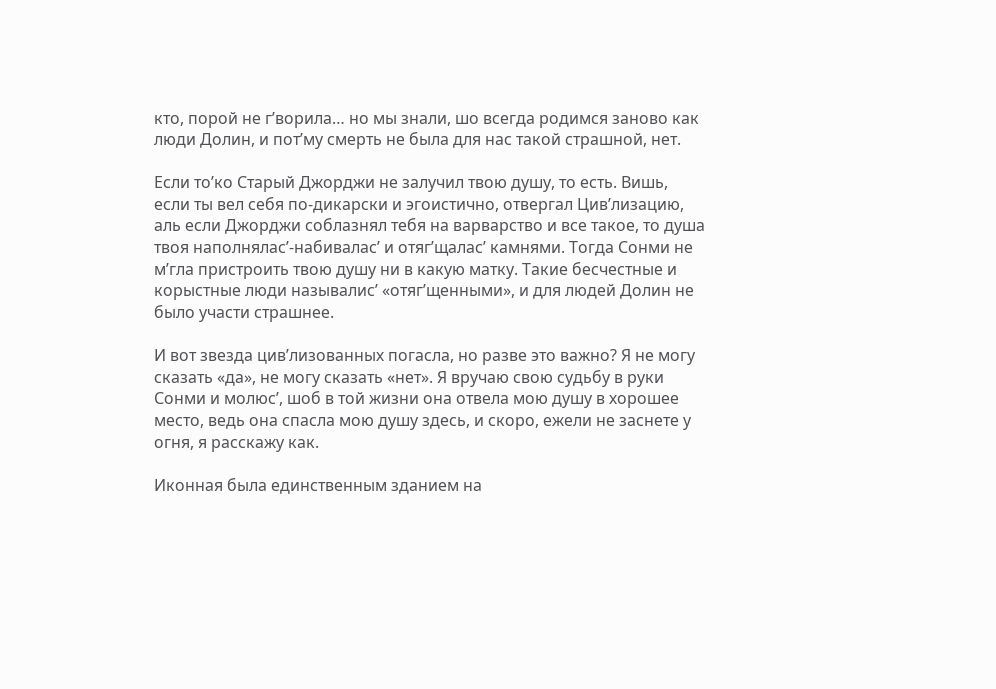кто, порой не г’ворила… но мы знали, шо всегда родимся заново как люди Долин, и пот’му смерть не была для нас такой страшной, нет.

Если то’ко Старый Джорджи не залучил твою душу, то есть. Вишь, если ты вел себя по-дикарски и эгоистично, отвергал Цив’лизацию, аль если Джорджи соблазнял тебя на варварство и все такое, то душа твоя наполнялас’-набивалас’ и отяг’щалас’ камнями. Тогда Сонми не м’гла пристроить твою душу ни в какую матку. Такие бесчестные и корыстные люди называлис’ «отяг’щенными», и для людей Долин не было участи страшнее.

И вот звезда цив’лизованных погасла, но разве это важно? Я не могу сказать «да», не могу сказать «нет». Я вручаю свою судьбу в руки Сонми и молюс’, шоб в той жизни она отвела мою душу в хорошее место, ведь она спасла мою душу здесь, и скоро, ежели не заснете у огня, я расскажу как.

Иконная была единственным зданием на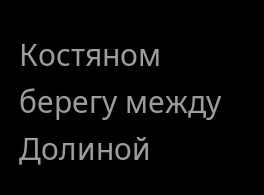Костяном берегу между Долиной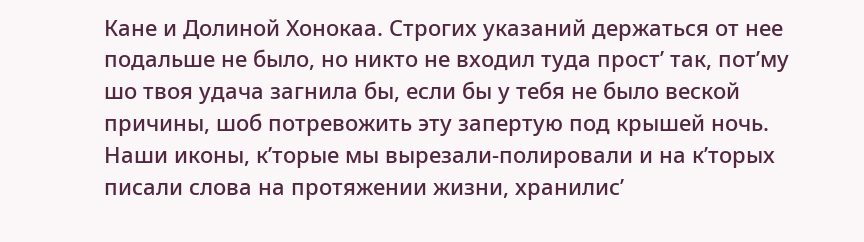Кане и Долиной Хонокаа. Строгих указаний держаться от нее подальше не было, но никто не входил туда прост’ так, пот’му шо твоя удача загнила бы, если бы у тебя не было веской причины, шоб потревожить эту запертую под крышей ночь. Наши иконы, к’торые мы вырезали-полировали и на к’торых писали слова на протяжении жизни, хранилис’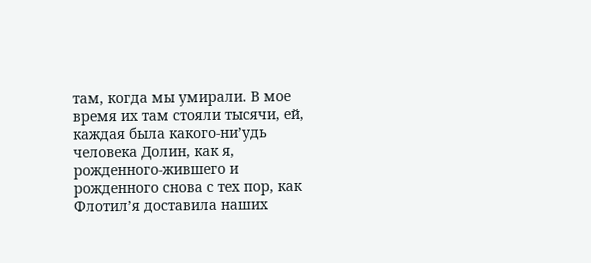там, когда мы умирали. В мое время их там стояли тысячи, ей, каждая была какого-ни’удь человека Долин, как я, рожденного-жившего и рожденного снова с тех пор, как Флотил’я доставила наших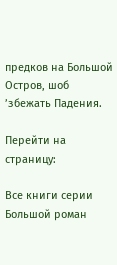предков на Большой Остров, шоб ’збежать Падения.

Перейти на страницу:

Все книги серии Большой роман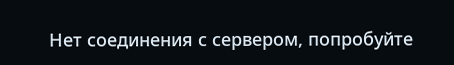Нет соединения с сервером, попробуйте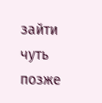зайти чуть позже